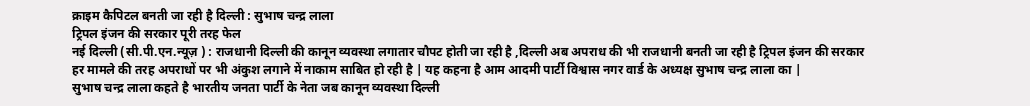क्राइम कैपिटल बनती जा रही है दिल्ली : सुभाष चन्द्र लाला
ट्रिपल इंजन की सरकार पूरी तरह फेल
नई दिल्ली (सी.पी.एन.न्यूज़ ) : राजधानी दिल्ली की कानून व्यवस्था लगातार चौपट होती जा रही है ,दिल्ली अब अपराध की भी राजधानी बनती जा रही है ट्रिपल इंजन की सरकार हर मामले की तरह अपराधों पर भी अंकुश लगाने में नाकाम साबित हो रही है | यह कहना है आम आदमी पार्टी विश्वास नगर वार्ड के अध्यक्ष सुभाष चन्द्र लाला का |
सुभाष चन्द्र लाला कहते है भारतीय जनता पार्टी के नेता जब कानून व्यवस्था दिल्ली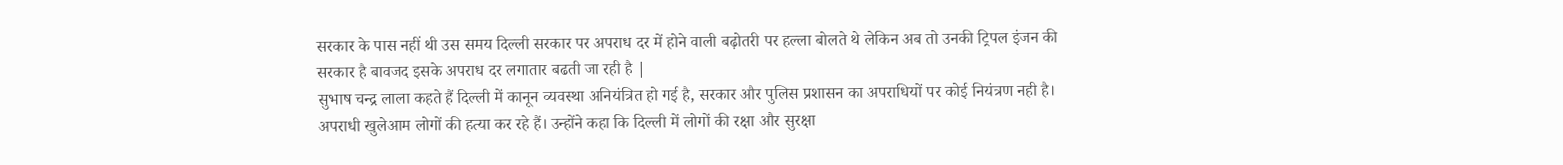सरकार के पास नहीं थी उस समय दिल्ली सरकार पर अपराध दर में होने वाली बढ़ोतरी पर हल्ला बोलते थे लेकिन अब तो उनकी ट्रिपल इंजन की सरकार है बावजद इसके अपराध दर लगातार बढती जा रही है |
सुभाष चन्द्र लाला कहते हैं दिल्ली में कानून व्यवस्था अनियंत्रित हो गई है, सरकार और पुलिस प्रशासन का अपराधियों पर कोई नियंत्रण नही है। अपराधी खुलेआम लोगों की हत्या कर रहे हैं। उन्होंने कहा कि दिल्ली में लोगों की रक्षा और सुरक्षा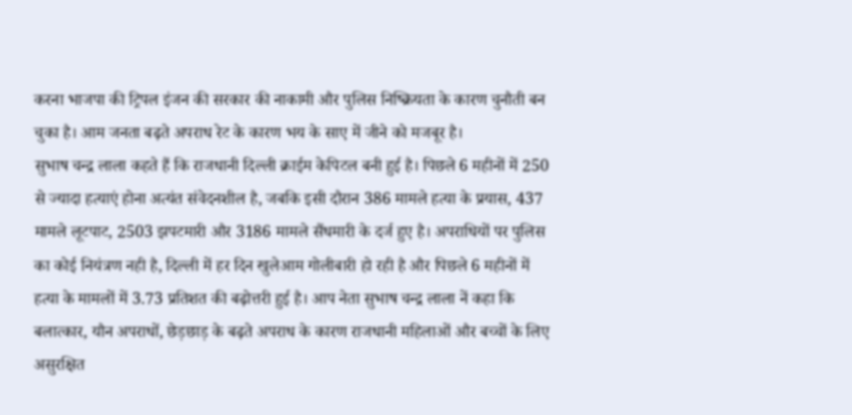करना भाजपा की ट्रिपल इंजन की सरकार की नाकामी और पुलिस निष्क्रियता के कारण चुनौती बन चुका है। आम जनता बढ़ते अपराध रेट के कारण भय के साए में जीने को मजबूर है।
सुभाष चन्द्र लाला कहते हैं कि राजधानी दिल्ली क्राईम केपिटल बनी हुई है। पिछले 6 महीनों में 250 से ज्यादा हत्याएं होना अत्यंत संवेदनशील है, जबकि इसी दौरान 386 मामले हत्या के प्रयास, 437 मामले लूटपाट, 2503 झपटमारी और 3186 मामले सैंधमारी के दर्ज हुए है। अपराधियों पर पुलिस का कोई नियंत्रण नही है, दिल्ली में हर दिन खुलेआम गोलीबारी हो रही है और पिछले 6 महीनों में हत्या के मामलों में 3.73 प्रतिशत की बढ़ोत्तरी हुई है। आप नेता सुभाष चन्द्र लाला नें कहा कि बलात्कार, यौन अपराधों, छेड़छाड़ के बढ़ते अपराध के कारण राजधानी महिलाओं और बच्चों के लिए असुरक्षित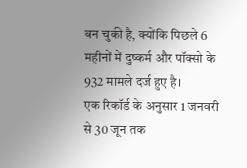बन चुकी है, क्योंकि पिछले 6 महीनों में दुष्कर्म और पॉक्सो के 932 मामले दर्ज हुए है।
एक रिकॉर्ड के अनुसार 1 जनवरी से 30 जून तक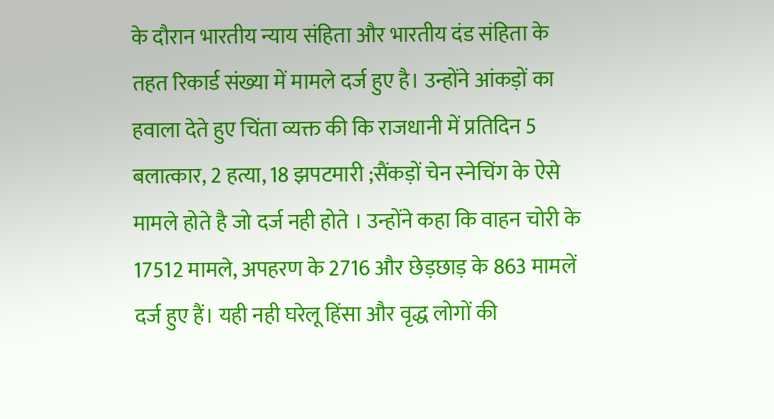के दौरान भारतीय न्याय संहिता और भारतीय दंड संहिता के तहत रिकार्ड संख्या में मामले दर्ज हुए है। उन्होंने आंकड़ों का हवाला देते हुए चिंता व्यक्त की कि राजधानी में प्रतिदिन 5 बलात्कार, 2 हत्या, 18 झपटमारी ;सैंकड़ों चेन स्नेचिंग के ऐसे मामले होते है जो दर्ज नही होते । उन्होंने कहा कि वाहन चोरी के 17512 मामले, अपहरण के 2716 और छेड़छाड़ के 863 मामलें दर्ज हुए हैं। यही नही घरेलू हिंसा और वृद्ध लोगों की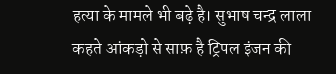हत्या के मामले भी बढ़े है। सुभाष चन्द्र लाला कहते आंकड़ो से साफ़ है ट्रिपल इंजन की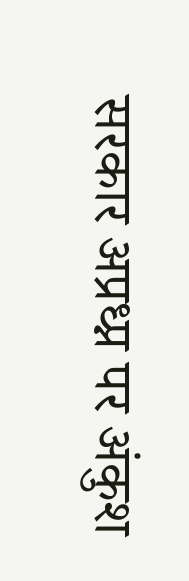सरकार अप्रध्प्न पर अंकुश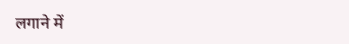लगाने में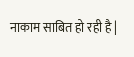नाकाम साबित हो रही है |